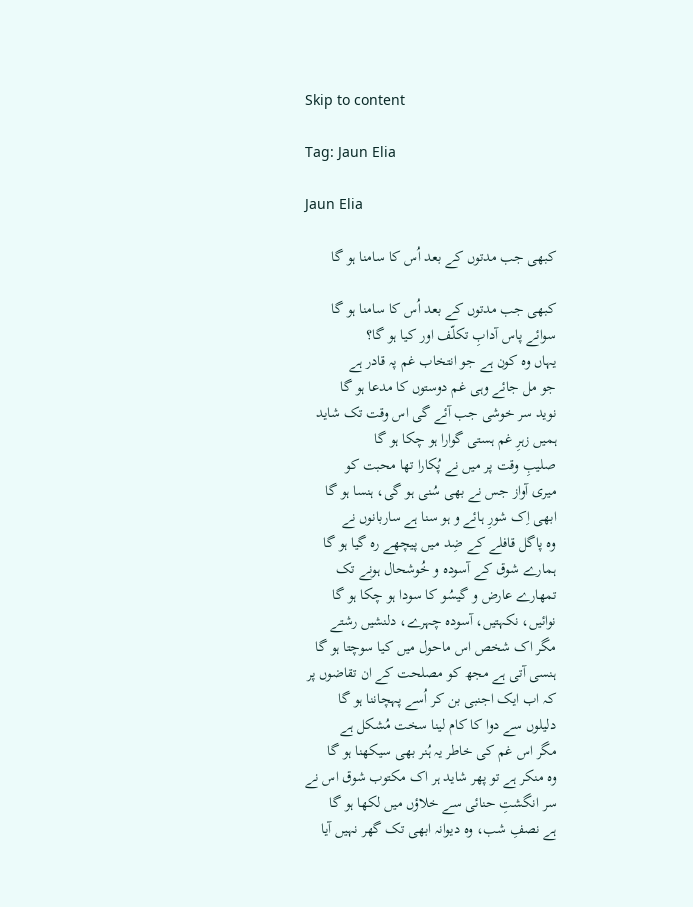Skip to content

Tag: Jaun Elia

Jaun Elia

کبھی جب مدتوں کے بعد اُس کا سامنا ہو گا

کبھی جب مدتوں کے بعد اُس کا سامنا ہو گا
سوائے پاس آدابِ تکلّف اور کیا ہو گا؟
یہاں وہ کون ہے جو انتخاب غم پہ قادر ہے
جو مل جائے وہی غم دوستوں کا مدعا ہو گا
نوید سر خوشی جب آئے گی اس وقت تک شاید
ہمیں زہرِ غم ہستی گوارا ہو چکا ہو گا
صلیبِ وقت پر میں نے پُکارا تھا محبت کو
میری آواز جس نے بھی سُنی ہو گی، ہنسا ہو گا
ابھی اِک شورِ ہائے و ہو سنا ہے ساربانوں نے
وہ پاگل قافلے کے ضِد میں پیچھے رہ گیا ہو گا
ہمارے شوق کے آسودہ و خُوشحال ہونے تک
تمھارے عارض و گیسُو کا سودا ہو چکا ہو گا
نوائیں، نکہتیں، آسودہ چہرے، دلنشیں رشتے
مگر اک شخص اس ماحول میں کیا سوچتا ہو گا
ہنسی آتی ہے مجھ کو مصلحت کے ان تقاضوں پر
کہ اب ایک اجنبی بن کر اُسے پہچاننا ہو گا
دلیلوں سے دوا کا کام لینا سخت مُشکل ہے
مگر اس غم کی خاطر یہ ہُنر بھی سیکھنا ہو گا
وہ منکر ہے تو پھر شاید ہر اک مکتوب شوق اس نے
سر انگشتِ حنائی سے خلاؤں میں لکھا ہو گا
ہے نصفِ شب، وہ دیوانہ ابھی تک گھر نہیں آیا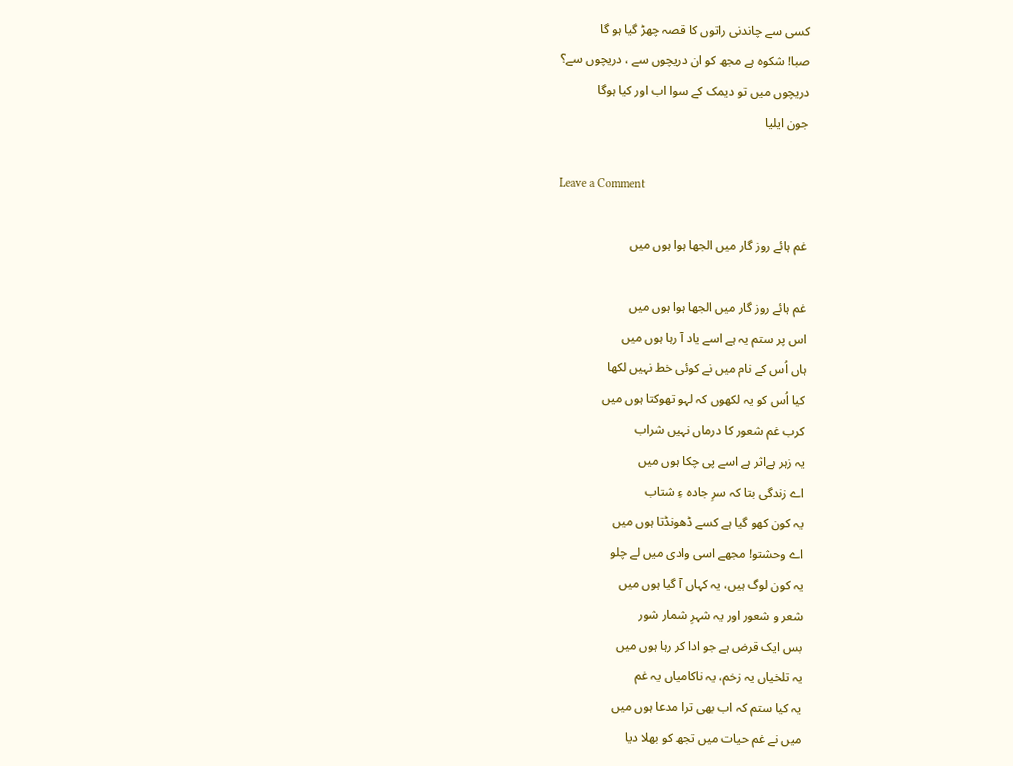کسی سے چاندنی راتوں کا قصہ چھڑ گیا ہو گا
صبا! شکوہ ہے مجھ کو ان دریچوں سے ، دریچوں سے؟
دریچوں میں تو دیمک کے سوا اب اور کیا ہوگا
جون ایلیا

Leave a Comment

غم ہائے روز گار میں الجھا ہوا ہوں میں

غم ہائے روز گار میں الجھا ہوا ہوں میں
اس پر ستم یہ ہے اسے یاد آ رہا ہوں میں
ہاں اُس کے نام میں نے کوئی خط نہیں لکھا
کیا اُس کو یہ لکھوں کہ لہو تھوکتا ہوں میں
کرب غم شعور کا درماں نہیں شراب
یہ زہر ہےاثر ہے اسے پی چکا ہوں میں
اے زندگی بتا کہ سرِ جادہ ءِ شتاب
یہ کون کھو گیا ہے کسے ڈھونڈتا ہوں میں
اے وحشتو! مجھے اسی وادی میں لے چلو
یہ کون لوگ ہیں، یہ کہاں آ گیا ہوں میں
شعر و شعور اور یہ شہرِ شمار شور
بس ایک قرض ہے جو ادا کر رہا ہوں میں
یہ تلخیاں یہ زخم، یہ ناکامیاں یہ غم
یہ کیا ستم کہ اب بھی ترا مدعا ہوں میں
میں نے غم حیات میں تجھ کو بھلا دیا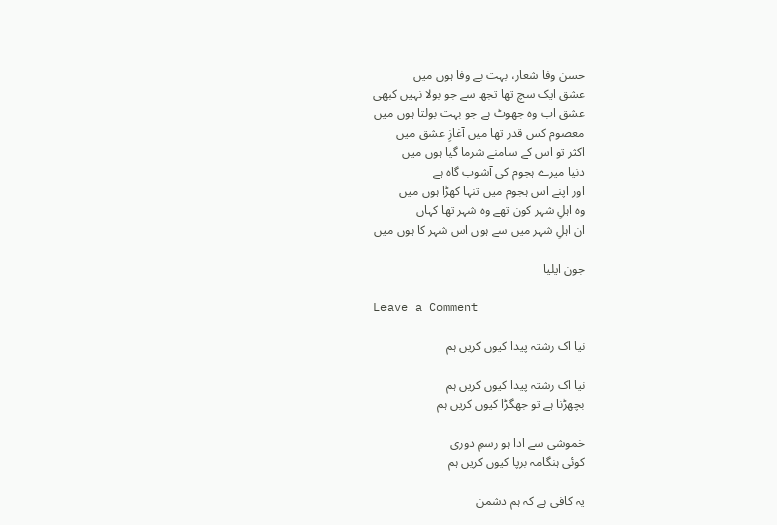حسن وفا شعار، بہت بے وفا ہوں میں
عشق ایک سچ تھا تجھ سے جو بولا نہیں کبھی
عشق اب وہ جھوٹ ہے جو بہت بولتا ہوں میں
معصوم کس قدر تھا میں آغازِ عشق میں
اکثر تو اس کے سامنے شرما گیا ہوں میں
دنیا میرے ہجوم کی آشوب گاہ ہے
اور اپنے اس ہجوم میں تنہا کھڑا ہوں میں
وہ اہلِ شہر کون تھے وہ شہر تھا کہاں
ان اہلِ شہر میں سے ہوں اس شہر کا ہوں میں

جون ایلیا

Leave a Comment

نیا اک رشتہ پیدا کیوں کریں ہم

نیا اک رشتہ پیدا کیوں کریں ہم
بچھڑنا ہے تو جھگڑا کیوں کریں ہم

خموشی سے ادا ہو رسمِ دوری
کوئی ہنگامہ برپا کیوں کریں ہم

یہ کافی ہے کہ ہم دشمن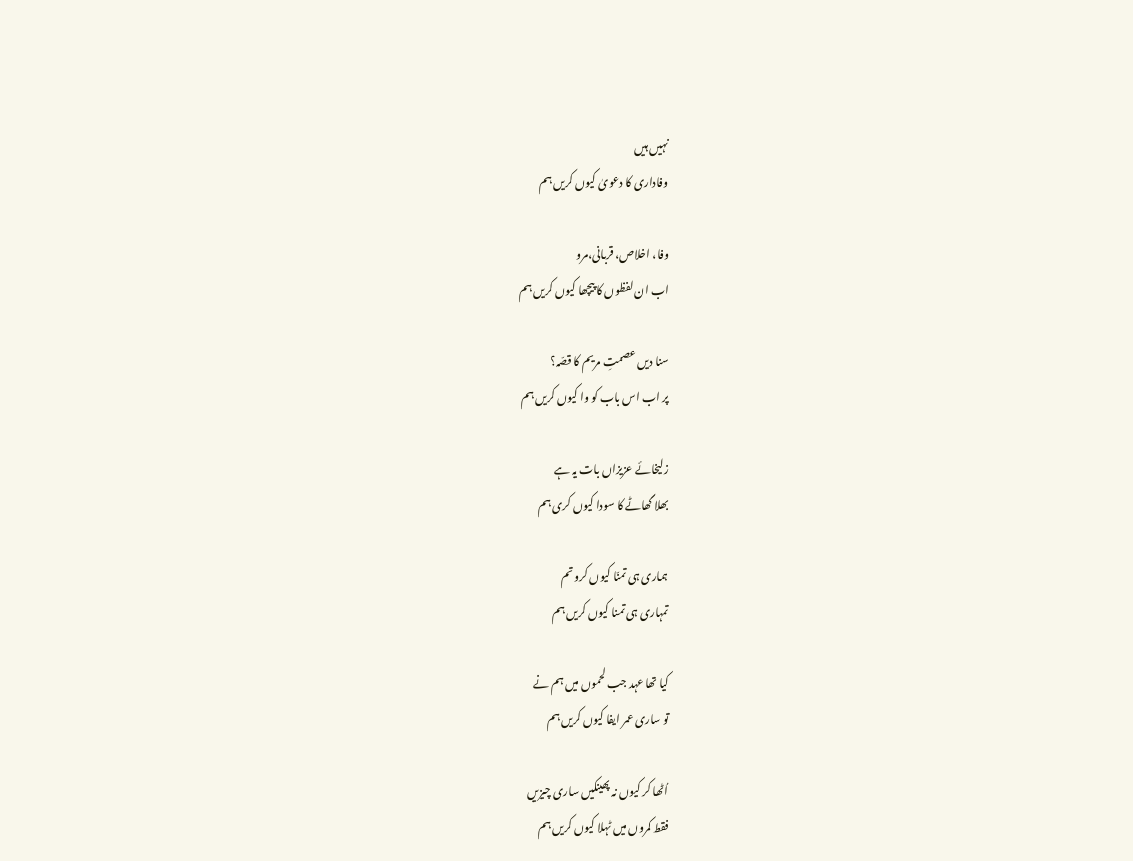نہیں ہیں
وفاداری کا دعویٰ کیوں کریں ہم

وفا، اخلاص، قربانی،مرو
اب ان لفظوں کا پیچھا کیوں کریں ہم

سنا دیں عصمتِ مریم کا قصّہ؟
پر اب اس باب کو وا کیوں کریں ہم

زلیخائے عزیزاں بات یہ ہے
بھلا گھاٹے کا سودا کیوں کری ہم

ہماری ہی تمنّا کیوں کرو تم
تمہاری ہی تمنا کیوں کریں ہم

کیا تھا عہد جب لحموں میں ہم نے
تو ساری عمر ایفا کیوں کریں ہم

اُٹھا کر کیوں نہ پھینکیں ساری چیزیں
فقط کمروں میں ٹہلا کیوں کریں ہم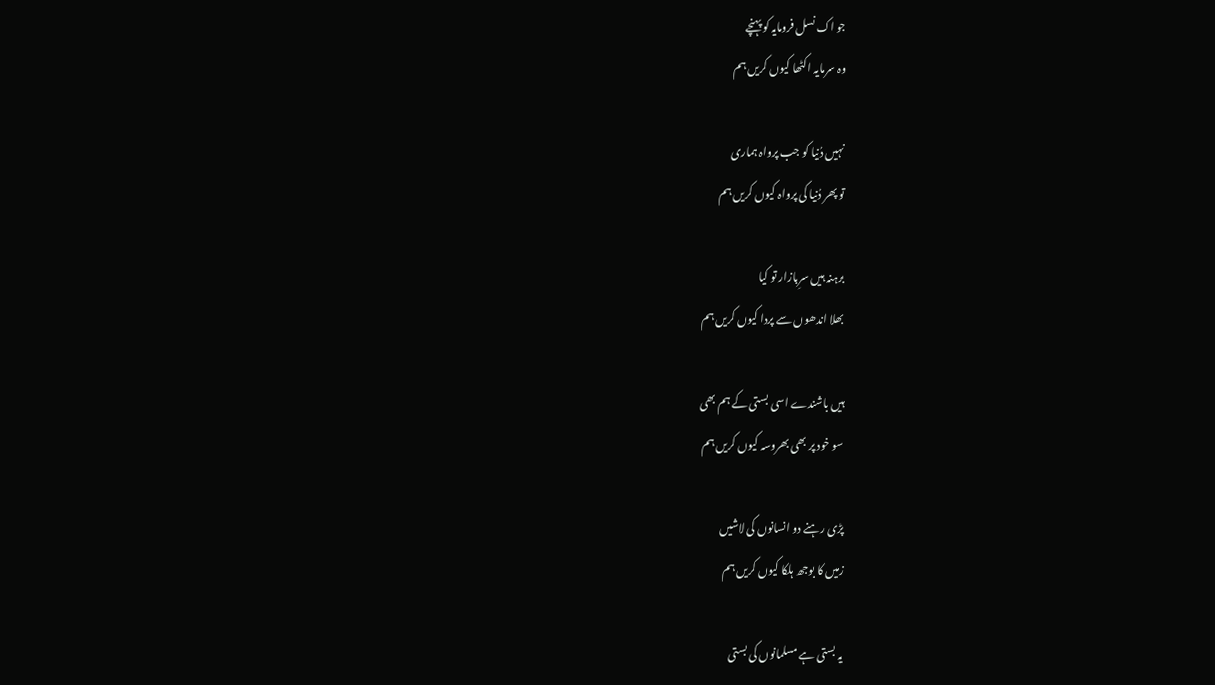جو اک نسل فرومایہ کو پہنچے
وہ سرمایہ اکٹھا کیوں کریں ہم

نہیں دُنیا کو جب پرواہ ہماری
تو پھر دُنیا کی پرواہ کیوں کریں ہم

برہنہ ہیں سرِبازار تو کیا
بھلا اندھوں سے پردا کیوں کریں ہم

ہیں باشندے اسی بستی کے ہم بھی
سو خود پر بھی بھروسہ کیوں کریں ہم

پڑی رہنے دو انسانوں کی لاشیں
زمیں کا بوجھ ہلکا کیوں کریں ہم

یہ بستی ہے مسلمانوں کی بستی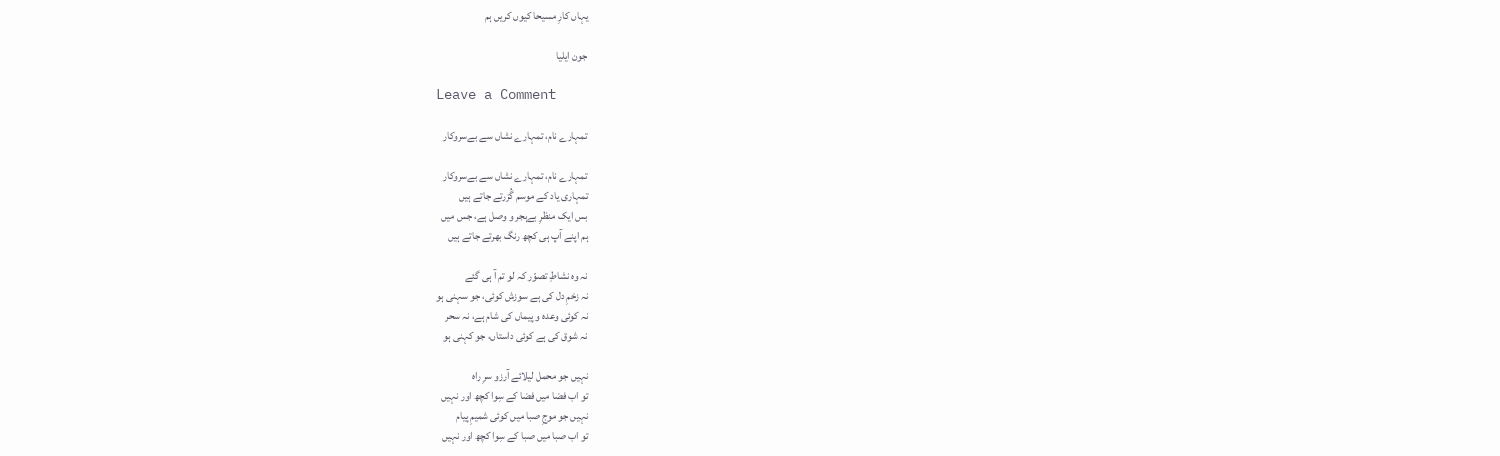یہاں کارِ مسیحا کیوں کریں ہم

جون ایلیا

Leave a Comment

تمہارے نام، تمہارے نشاں سے بےسروکار

تمہارے نام، تمہارے نشاں سے بےسروکار
تمہاری یاد کے موسم گُزرتے جاتے ہیں
بس ایک منظرِ بےہجر و وصل ہے، جس میں
ہم اپنے آپ ہی کچھ رنگ بھرتے جاتے ہیں

نہ وہ نشاطِ تصوّر کہ لو تم آ ہی گئے
نہ زخمِ دل کی ہے سوزش کوئی، جو سہنی ہو
نہ کوئی وعدہ و پیماں کی شام ہے، نہ سحر
نہ شوق کی ہے کوئی داستاں، جو کہنی ہو

نہیں جو محمل لیلائے آرزو سرِ راہ
تو اب فضا میں فضا کے سِوا کچھ اور نہیں
نہیں جو موجِ صبا میں کوئی شمیمِ پیام
تو اب صبا میں صبا کے سِوا کچھ اور نہیں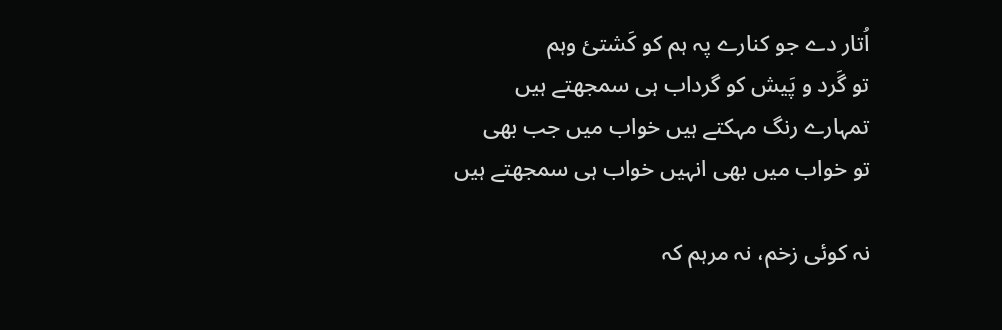اُتار دے جو کنارے پہ ہم کو کَشتیٔ‌‌ وہم
تو گَرد و پَیش کو گرداب ہی سمجھتے ہیں
تمہارے رنگ مہکتے ہیں خواب میں جب بھی
تو خواب میں بھی انہیں خواب ہی سمجھتے ہیں

نہ کوئی زخم، نہ مرہم کہ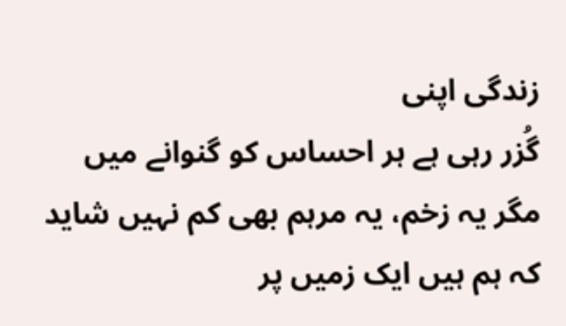زندگی اپنی
گُزر رہی ہے ہر احساس کو گنوانے میں
مگر یہ زخم، یہ مرہم بھی کم نہیں شاید
کہ ہم ہیں ایک زمیں پر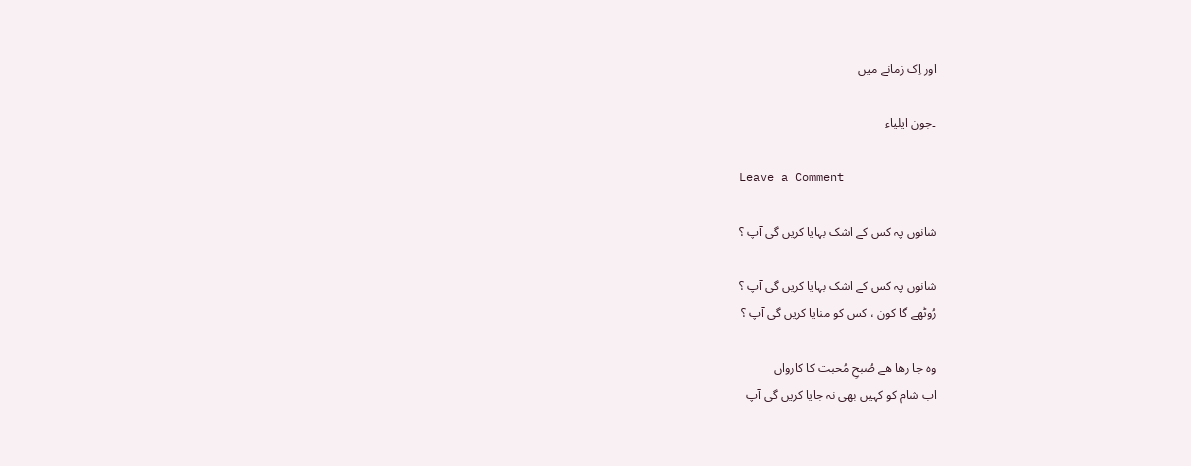اور اِک زمانے میں

۔جون ایلیاء

Leave a Comment

شانوں پہ کس کے اشک بہایا کریں گی آپ ؟

شانوں پہ کس کے اشک بہایا کریں گی آپ ؟
رُوٹھے گا کون ، کس کو منایا کریں گی آپ ؟

وہ جا رھا ھے صُبحِ مُحبت کا کارواں
اب شام کو کہیں بھی نہ جایا کریں گی آپ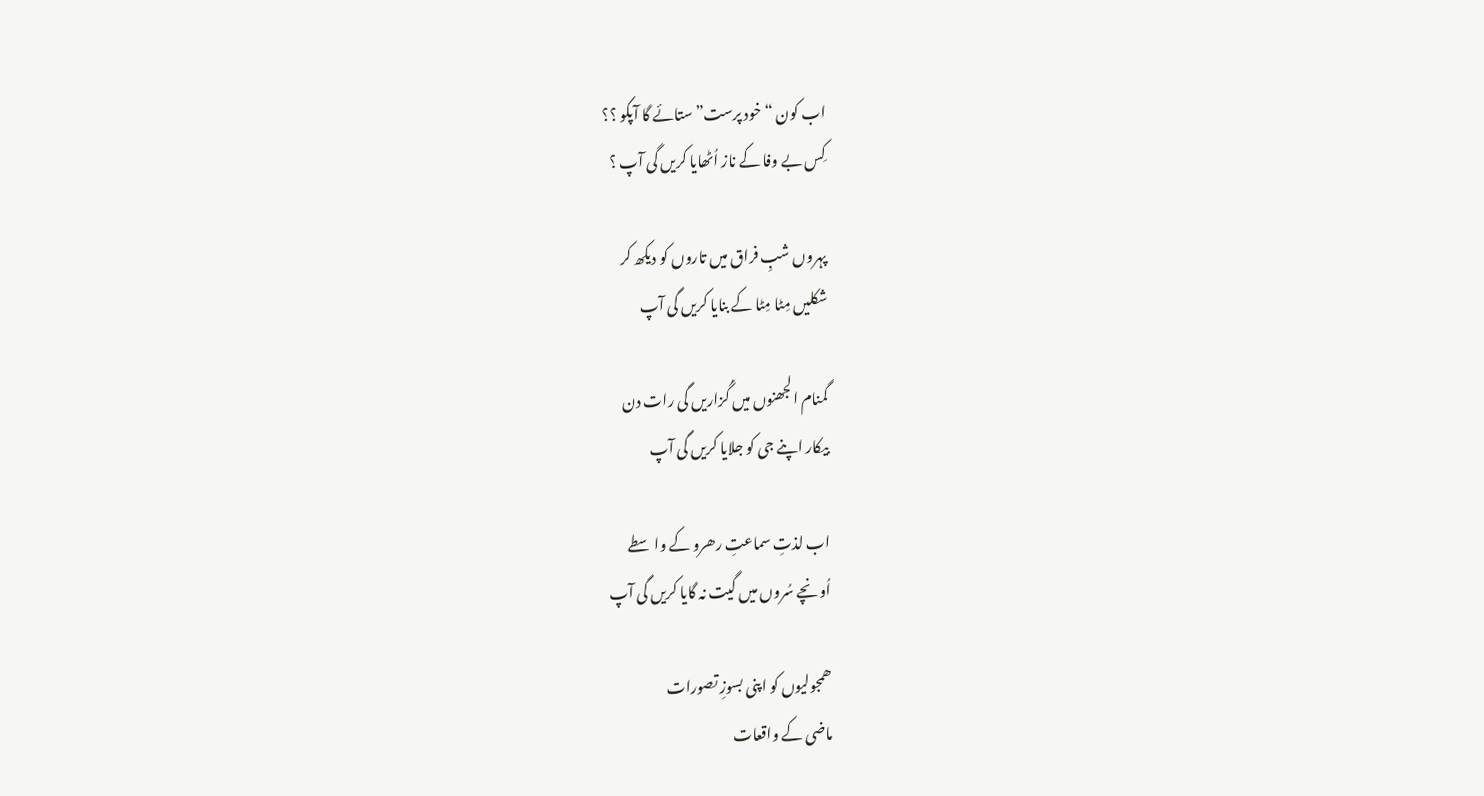اب کون “خود پرست” ستائے گا آپکو ؟؟
کِس بے وفا کے ناز اُٹھایا کریں گی آپ ؟

پہروں شبِ فراق میں تاروں کو دیکھ کر
شکلیں مِٹا مِٹا کے بنایا کریں گی آپ

گمنام الجھنوں میں گُزاریں گی رات دن
بیکار اپنے جی کو جلایا کریں گی آپ

اب لذتِ سماعتِ رھرو کے واسطے
اُونچے سُروں میں گیت نہ گایا کریں گی آپ

ھمجولیوں کو اپنی بسوزِ تصورات
ماضی کے واقعات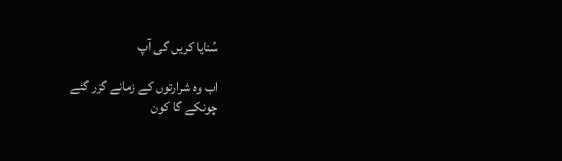سُنایا کریں گی آپ

اب وہ شرارتوں کے زمانے گزر گئے
چونکے گا کون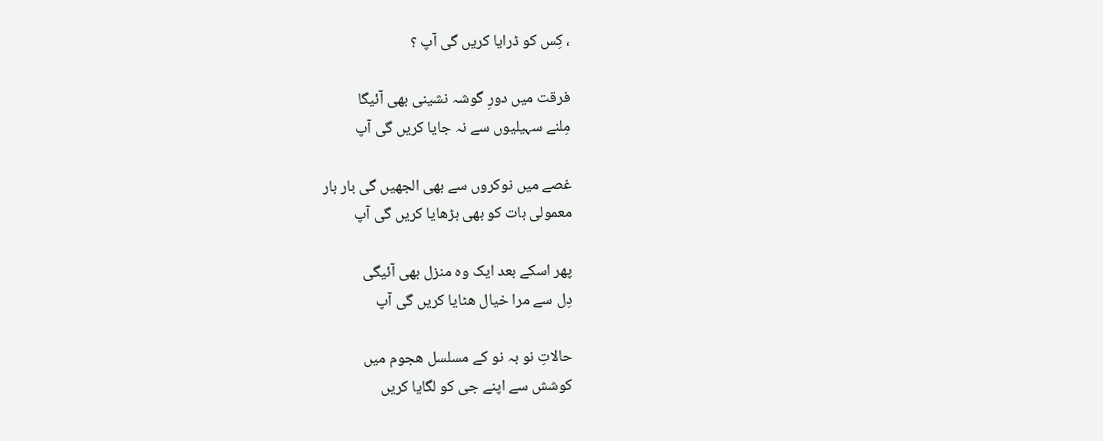، کِس کو ڈرایا کریں گی آپ ؟

فرقت میں دورِ گوشہ نشینی بھی آئیگا
مِلنے سہیلیوں سے نہ جایا کریں گی آپ

غصے میں نوکروں سے بھی الجھیں گی بار بار
معمولی بات کو بھی بڑھایا کریں گی آپ

پھر اسکے بعد ایک وہ منزل بھی آئیگی
دِل سے مرا خیال ھٹایا کریں گی آپ

حالاتِ نو بہ نو کے مسلسل ھجوم میں
کوشش سے اپنے جی کو لگایا کریں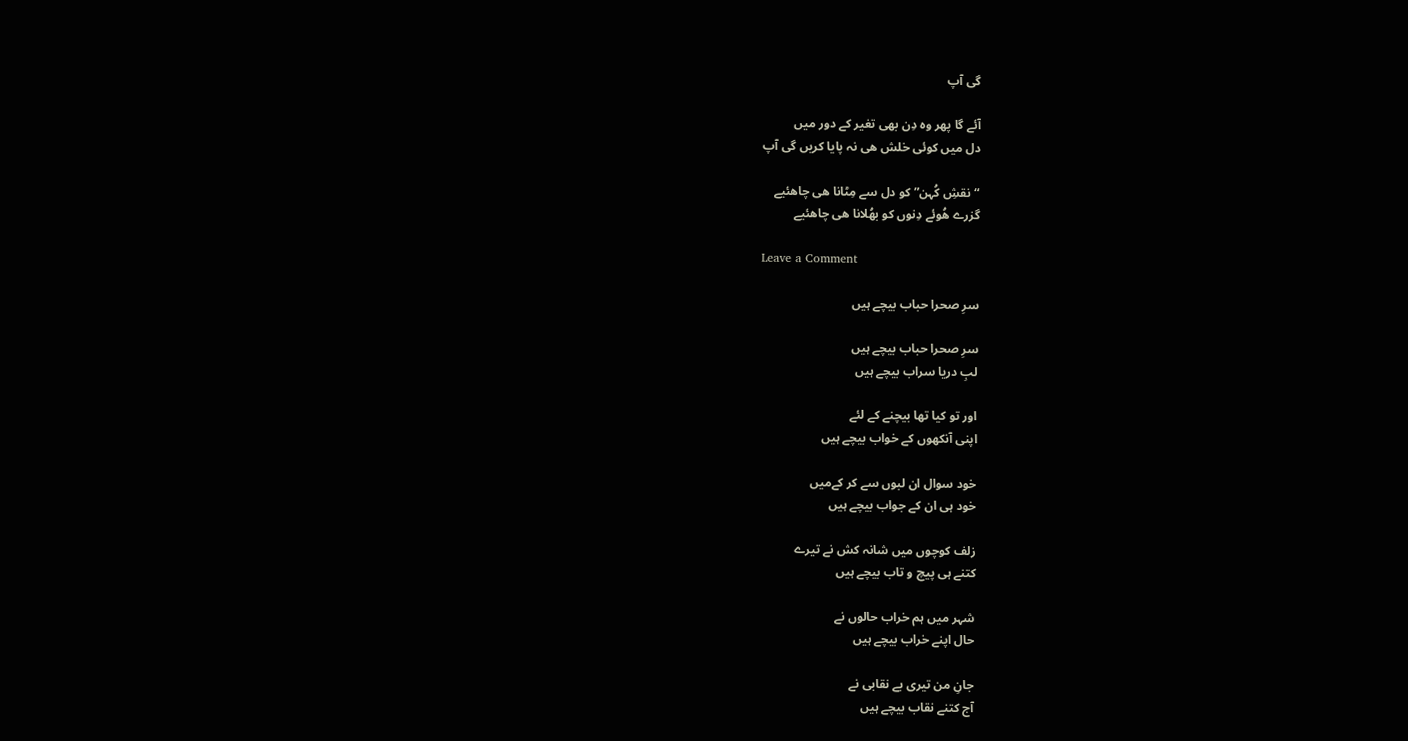گی آپ

آئے گا پھر وہ دِن بھی تغیر کے دور میں
دل میں کوئی خلش ھی نہ پایا کریں گی آپ

“نقشِ کُہن” کو دل سے مِٹانا ھی چاھئیے
گزرے ھُوئے دِنوں کو بھُلانا ھی چاھئیے

Leave a Comment

سرِ صحرا حباب بیچے ہیں

سرِ صحرا حباب بیچے ہیں
لبِ دریا سراب بیچے ہیں

اور تو کیا تھا بیچنے کے لئے
اپنی آنکھوں کے خواب بیچے ہیں

خود سوال ان لبوں سے کر کےمیں
خود ہی ان کے جواب بیچے ہیں

زلف کوچوں میں شانہ کش نے تیرے
کتنے ہی پیچ و تاب بیچے ہیں

شہر میں ہم خراب حالوں نے
حال اپنے خراب بیچے ہیں

جانِ من تیری بے نقابی نے
آج کتنے نقاب بیچے ہیں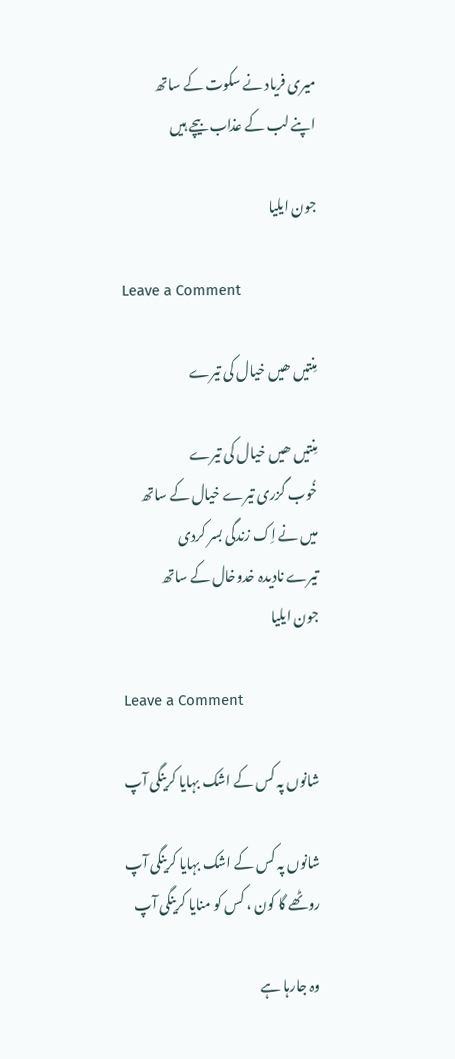میری فریاد نے سکوت کے ساتھ
اپنے لب کے عذاب بیچے ہیں

جون ایلیا

Leave a Comment

مِنتیں ھیں خیال کی تیرے

مِنتیں ھیں خیال کی تیرے
خُوب گزری تیرے خیال کے ساتھ
میں نے اِک زندگی بسر کردی
تیرے نادیدہ خدوخال کے ساتھ
جون ایلیا

Leave a Comment

شانوں پہ کس کے اشک بہایا کرینگی آپ

شانوں پہ کس کے اشک بہایا کرینگی آپ
روٹھے گا کون ، کس کو منایا کرینگی آپ

وہ جارہا ہے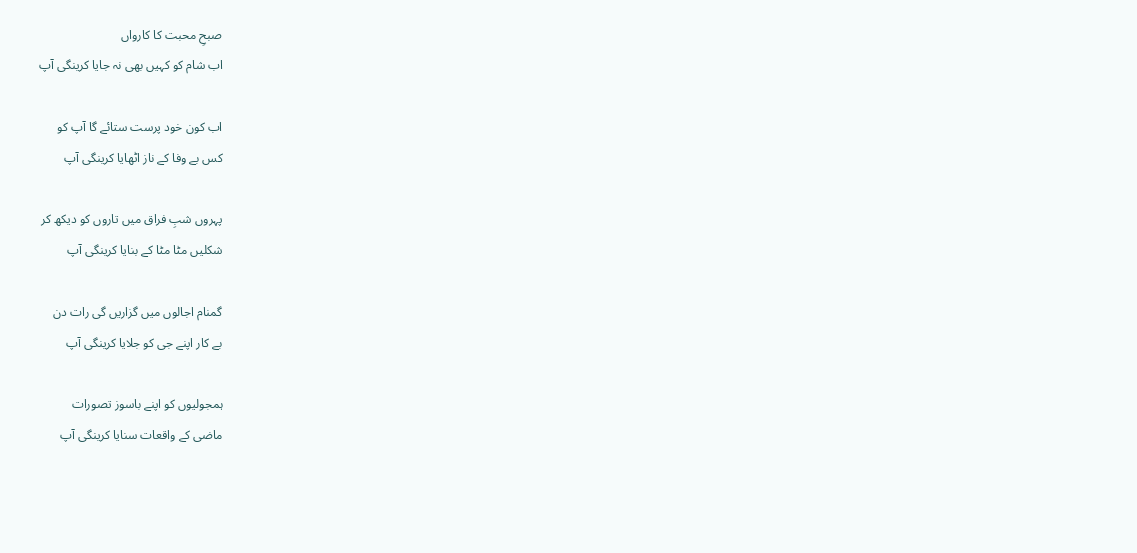صبحِ محبت کا کارواں
اب شام کو کہیں بھی نہ جایا کرینگی آپ

اب کون خود پرست ستائے گا آپ کو
کس بے وفا کے ناز اٹھایا کرینگی آپ

پہروں شبِ فراق میں تاروں کو دیکھ کر
شکلیں مٹا مٹا کے بنایا کرینگی آپ

گمنام اجالوں میں گزاریں گی رات دن
بے کار اپنے جی کو جلایا کرینگی آپ

ہمجولیوں کو اپنے باسوز تصورات
ماضی کے واقعات سنایا کرینگی آپ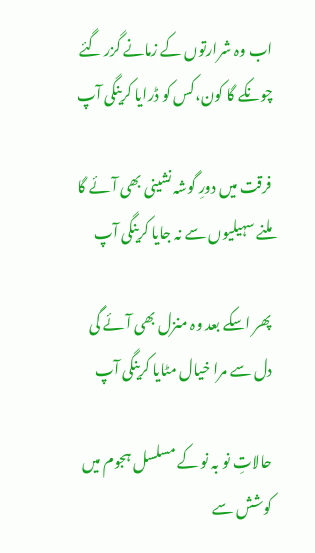اب وہ شرارتوں کے زمانے گزر گئے
چونکے گا کون،کس کو ڈرایا کرینگی آپ

فرقت میں دورِ گوشہ نشینی بھی آئے گا
ملنے سہیلیوں سے نہ جایا کرینگی آپ

پھر اسکے بعد وہ منزل بھی آئے گی
دل سے مرا خیال مٹایا کرینگی آپ

حالاتِ نو بہ نو کے مسلسل ہجوم میں
کوشش سے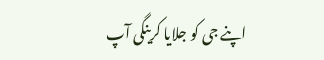اپنے جی کو جلایا کرینگی آپ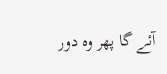آئے گا پھر وہ دور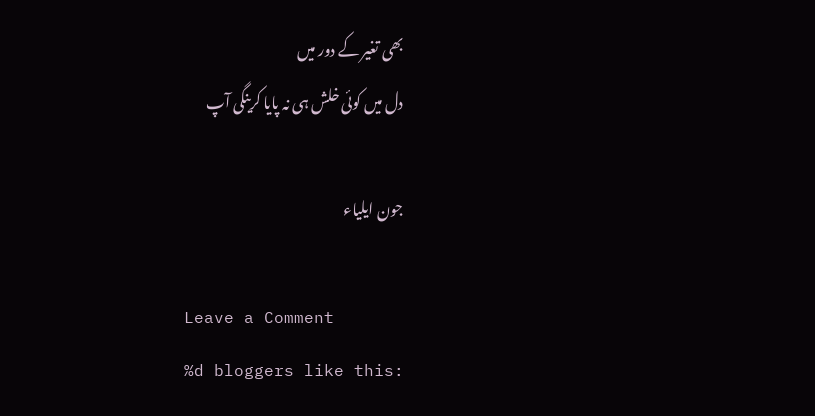بھی تغیر کے دور میں
دل میں کوئی خلش ہی نہ پایا کرینگی آپ

جون ایلیاء

Leave a Comment
%d bloggers like this: